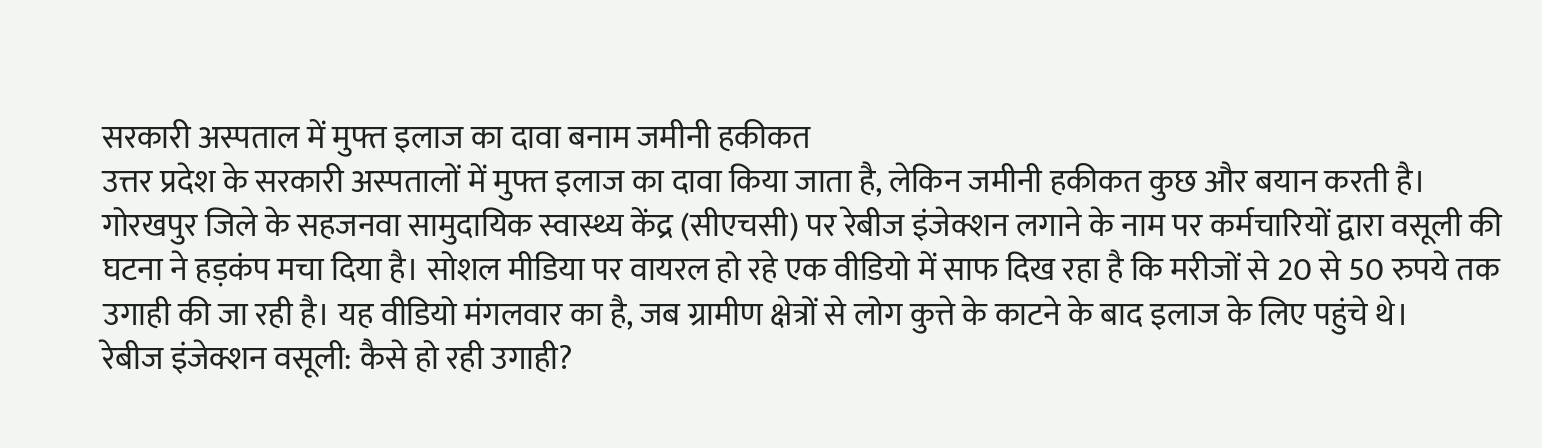सरकारी अस्पताल में मुफ्त इलाज का दावा बनाम जमीनी हकीकत
उत्तर प्रदेश के सरकारी अस्पतालों में मुफ्त इलाज का दावा किया जाता है, लेकिन जमीनी हकीकत कुछ और बयान करती है। गोरखपुर जिले के सहजनवा सामुदायिक स्वास्थ्य केंद्र (सीएचसी) पर रेबीज इंजेक्शन लगाने के नाम पर कर्मचारियों द्वारा वसूली की घटना ने हड़कंप मचा दिया है। सोशल मीडिया पर वायरल हो रहे एक वीडियो में साफ दिख रहा है कि मरीजों से 20 से 50 रुपये तक उगाही की जा रही है। यह वीडियो मंगलवार का है, जब ग्रामीण क्षेत्रों से लोग कुत्ते के काटने के बाद इलाज के लिए पहुंचे थे।
रेबीज इंजेक्शन वसूली: कैसे हो रही उगाही?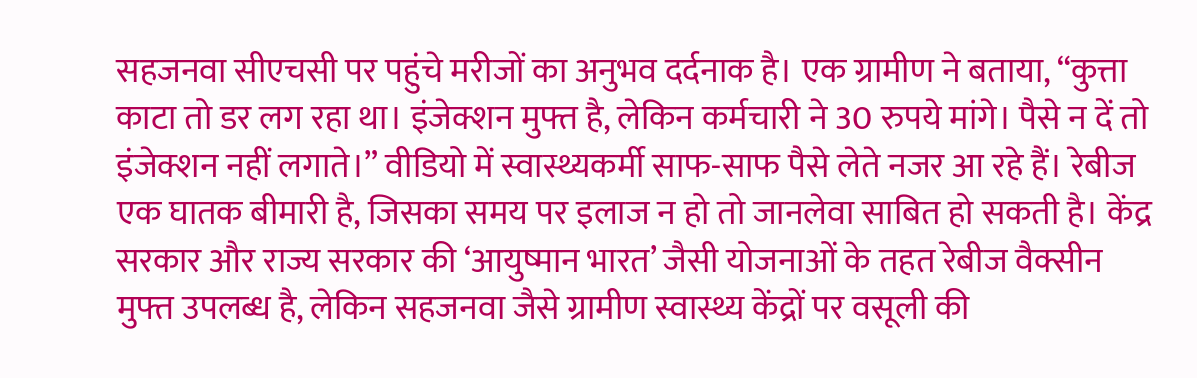सहजनवा सीएचसी पर पहुंचे मरीजों का अनुभव दर्दनाक है। एक ग्रामीण ने बताया, “कुत्ता काटा तो डर लग रहा था। इंजेक्शन मुफ्त है, लेकिन कर्मचारी ने 30 रुपये मांगे। पैसे न दें तो इंजेक्शन नहीं लगाते।” वीडियो में स्वास्थ्यकर्मी साफ-साफ पैसे लेते नजर आ रहे हैं। रेबीज एक घातक बीमारी है, जिसका समय पर इलाज न हो तो जानलेवा साबित हो सकती है। केंद्र सरकार और राज्य सरकार की ‘आयुष्मान भारत’ जैसी योजनाओं के तहत रेबीज वैक्सीन मुफ्त उपलब्ध है, लेकिन सहजनवा जैसे ग्रामीण स्वास्थ्य केंद्रों पर वसूली की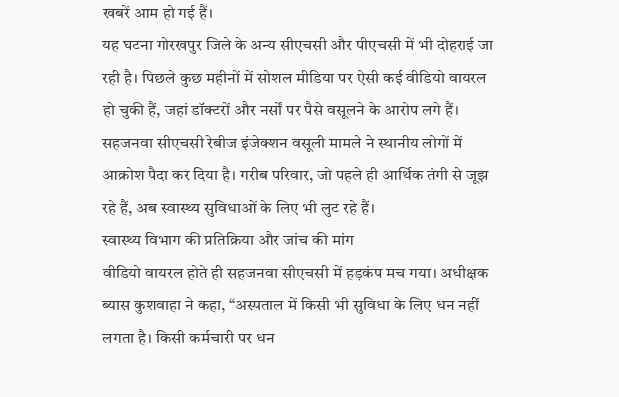खबरें आम हो गई हैं।
यह घटना गोरखपुर जिले के अन्य सीएचसी और पीएचसी में भी दोहराई जा रही है। पिछले कुछ महीनों में सोशल मीडिया पर ऐसी कई वीडियो वायरल हो चुकी हैं, जहां डॉक्टरों और नर्सों पर पैसे वसूलने के आरोप लगे हैं। सहजनवा सीएचसी रेबीज इंजेक्शन वसूली मामले ने स्थानीय लोगों में आक्रोश पैदा कर दिया है। गरीब परिवार, जो पहले ही आर्थिक तंगी से जूझ रहे हैं, अब स्वास्थ्य सुविधाओं के लिए भी लुट रहे हैं।
स्वास्थ्य विभाग की प्रतिक्रिया और जांच की मांग
वीडियो वायरल होते ही सहजनवा सीएचसी में हड़कंप मच गया। अधीक्षक ब्यास कुशवाहा ने कहा, “अस्पताल में किसी भी सुविधा के लिए धन नहीं लगता है। किसी कर्मचारी पर धन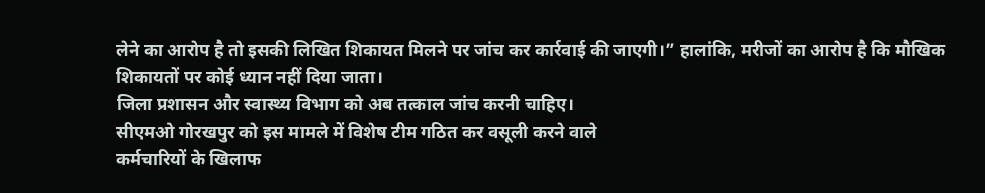लेने का आरोप है तो इसकी लिखित शिकायत मिलने पर जांच कर कार्रवाई की जाएगी।” हालांकि, मरीजों का आरोप है कि मौखिक शिकायतों पर कोई ध्यान नहीं दिया जाता।
जिला प्रशासन और स्वास्थ्य विभाग को अब तत्काल जांच करनी चाहिए।
सीएमओ गोरखपुर को इस मामले में विशेष टीम गठित कर वसूली करने वाले
कर्मचारियों के खिलाफ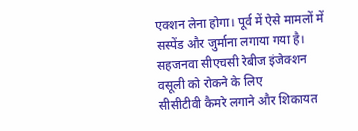एक्शन लेना होगा। पूर्व में ऐसे मामलों में सस्पेंड और जुर्माना लगाया गया है।
सहजनवा सीएचसी रेबीज इंजेक्शन वसूली को रोकने के लिए
सीसीटीवी कैमरे लगाने और शिकायत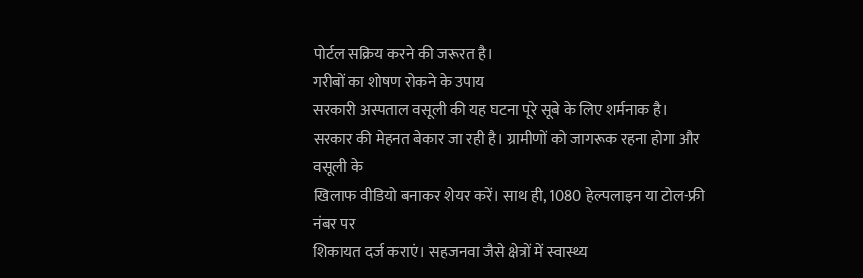पोर्टल सक्रिय करने की जरूरत है।
गरीबों का शोषण रोकने के उपाय
सरकारी अस्पताल वसूली की यह घटना पूरे सूबे के लिए शर्मनाक है।
सरकार की मेहनत बेकार जा रही है। ग्रामीणों को जागरूक रहना होगा और वसूली के
खिलाफ वीडियो बनाकर शेयर करें। साथ ही, 1080 हेल्पलाइन या टोल-फ्री नंबर पर
शिकायत दर्ज कराएं। सहजनवा जैसे क्षेत्रों में स्वास्थ्य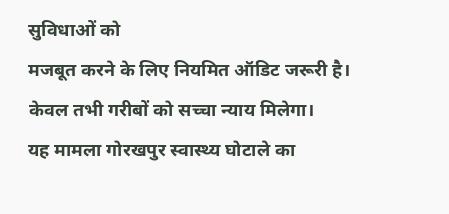सुविधाओं को
मजबूत करने के लिए नियमित ऑडिट जरूरी है। केवल तभी गरीबों को सच्चा न्याय मिलेगा।
यह मामला गोरखपुर स्वास्थ्य घोटाले का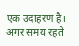एक उदाहरण है। अगर समय रहते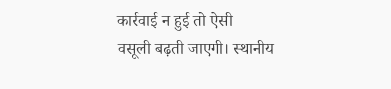कार्रवाई न हुई तो ऐसी
वसूली बढ़ती जाएगी। स्थानीय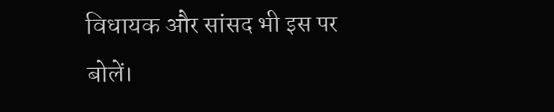विधायक और सांसद भी इस पर बोलें।